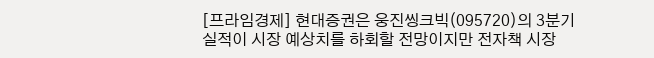[프라임경제] 현대증권은 웅진씽크빅(095720)의 3분기 실적이 시장 예상치를 하회할 전망이지만 전자책 시장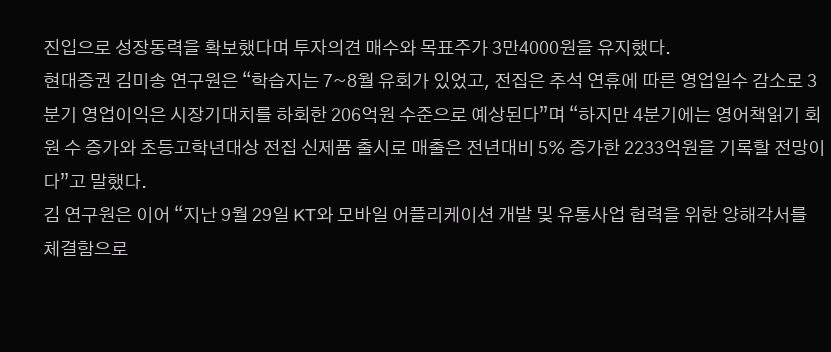진입으로 성장동력을 확보했다며 투자의견 매수와 목표주가 3만4000원을 유지했다.
현대증권 김미송 연구원은 “학습지는 7~8월 유회가 있었고, 전집은 추석 연휴에 따른 영업일수 감소로 3분기 영업이익은 시장기대치를 하회한 206억원 수준으로 예상된다”며 “하지만 4분기에는 영어책읽기 회원 수 증가와 초등고학년대상 전집 신제품 출시로 매출은 전년대비 5% 증가한 2233억원을 기록할 전망이다”고 말했다.
김 연구원은 이어 “지난 9월 29일 KT와 모바일 어플리케이션 개발 및 유통사업 협력을 위한 양해각서를 체결함으로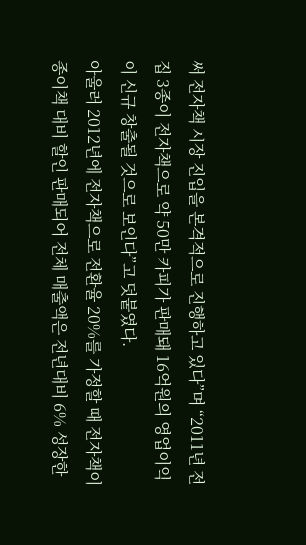써 전자책 시장 진입을 본격적으로 진행하고 있다”며 “2011년 전집 3종이 전자책으로 약 50만 카피가 판매돼 16억원의 영업이익이 신규 창출될 것으로 보인다”고 덧붙였다.
아울러 2012년에 전자책으로 전환율 20%를 가정할 때 전자책이 종이책 대비 할인 판매되어 전체 매출액은 전년대비 6% 성장한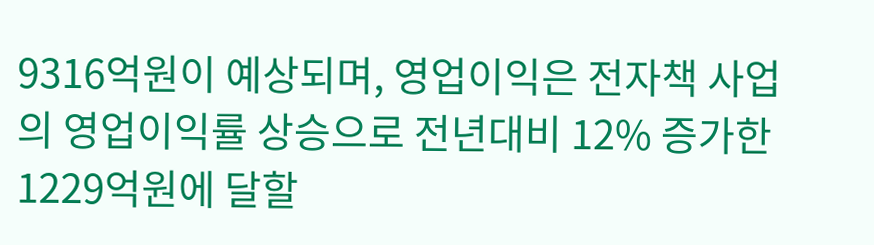9316억원이 예상되며, 영업이익은 전자책 사업의 영업이익률 상승으로 전년대비 12% 증가한 1229억원에 달할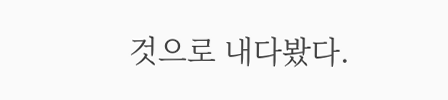것으로 내다봤다.